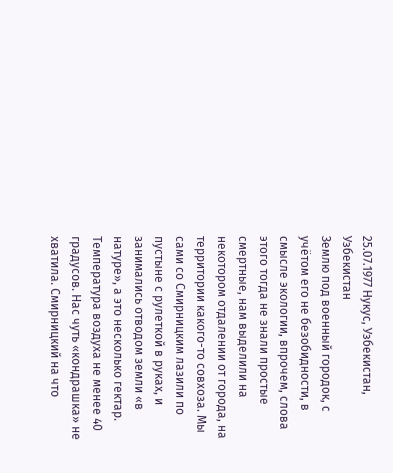25.07.1977 Нукус, Узбекистан, Узбекистан
Землю под военный городок, с учётом его не безобидности, в смысле экологии, впрочем, слова этого тогда не знали простые смертные, нам выделили на некотором отдалении от города, на территории какого-то совхоза. Мы сами со Смирницким лазили по пустыне с рулеткой в руках, и занимались отводом земли «в натуре», а это несколько гектар. Температура воздуха не менее 40 градусов. Нас чуть «кондрашка» не хватила. Смирницкий на что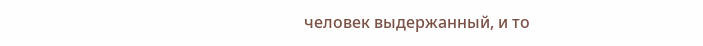человек выдержанный, и то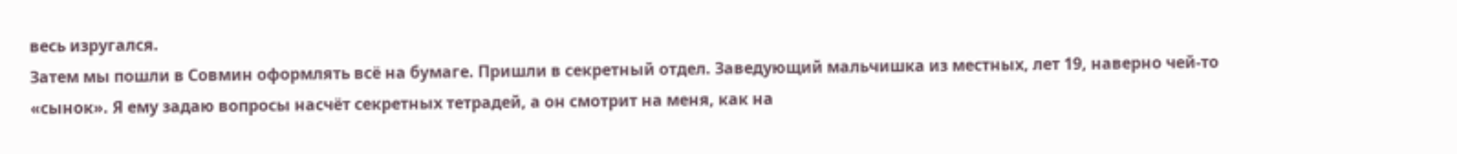весь изругался.
Затем мы пошли в Совмин оформлять всё на бумаге. Пришли в секретный отдел. Заведующий мальчишка из местных, лет 19, наверно чей-то «сынок». Я ему задаю вопросы насчёт секретных тетрадей, а он смотрит на меня, как на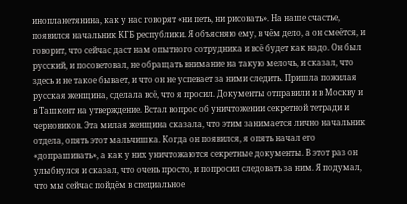инопланетянина, как у нас говорят «ни петь, ни рисовать». На наше счастье, появился начальник КГБ республики. Я объясняю ему, в чём дело, а он смеётся, и говорит, что сейчас даст нам опытного сотрудника и всё будет как надо. Он был русский, и посоветовал, не обращать внимание на такую мелочь, и сказал, что здесь и не такое бывает, и что он не успевает за ними следить. Пришла пожилая русская женщина, сделала всё, что я просил. Документы отправили и в Москву и в Ташкент на утверждение. Встал вопрос об уничтожении секретной тетради и черновиков. Эта милая женщина сказала, что этим занимается лично начальник отдела, опять этот мальчишка. Когда он появился, я опять начал его «допрашивать», а как у них уничтожаются секретные документы. В этот раз он улыбнулся и сказал, что очень просто, и попросил следовать за ним. Я подумал, что мы сейчас пойдём в специальное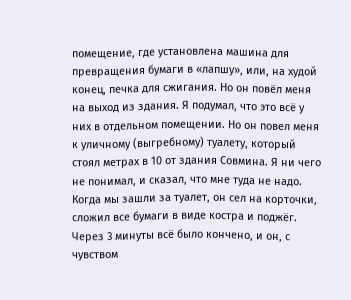помещение, где установлена машина для превращения бумаги в «лапшу», или, на худой конец, печка для сжигания. Но он повёл меня на выход из здания. Я подумал, что это всё у них в отдельном помещении. Но он повел меня к уличному (выгребному) туалету, который стоял метрах в 10 от здания Совмина. Я ни чего не понимал, и сказал, что мне туда не надо. Когда мы зашли за туалет, он сел на корточки, сложил все бумаги в виде костра и поджёг. Через 3 минуты всё было кончено, и он, с чувством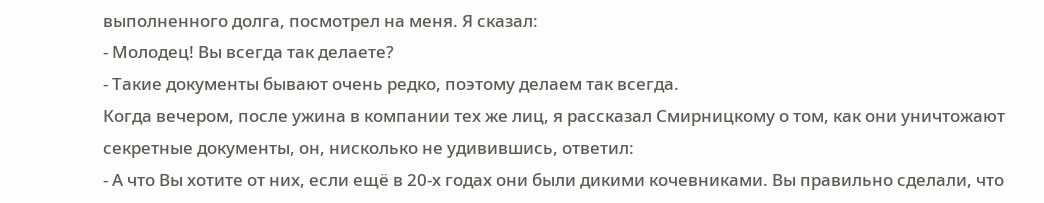выполненного долга, посмотрел на меня. Я сказал:
- Молодец! Вы всегда так делаете?
- Такие документы бывают очень редко, поэтому делаем так всегда.
Когда вечером, после ужина в компании тех же лиц, я рассказал Смирницкому о том, как они уничтожают секретные документы, он, нисколько не удивившись, ответил:
- А что Вы хотите от них, если ещё в 20-х годах они были дикими кочевниками. Вы правильно сделали, что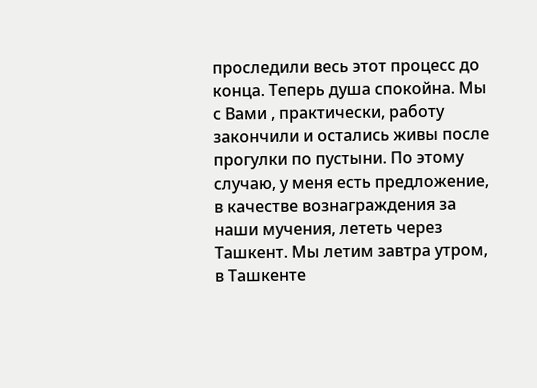проследили весь этот процесс до конца. Теперь душа спокойна. Мы с Вами , практически, работу закончили и остались живы после прогулки по пустыни. По этому случаю, у меня есть предложение, в качестве вознаграждения за наши мучения, лететь через Ташкент. Мы летим завтра утром, в Ташкенте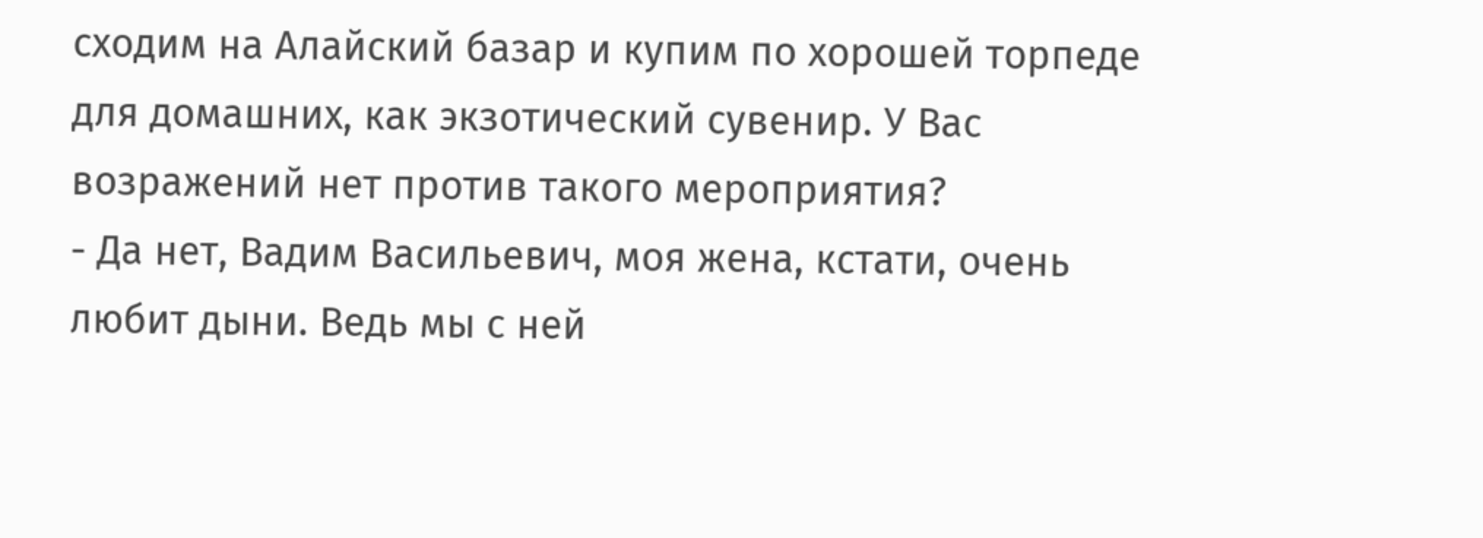сходим на Алайский базар и купим по хорошей торпеде для домашних, как экзотический сувенир. У Вас возражений нет против такого мероприятия?
- Да нет, Вадим Васильевич, моя жена, кстати, очень любит дыни. Ведь мы с ней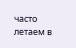часто летаем в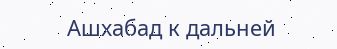Ашхабад к дальней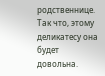родственнице. Так что, этому деликатесу она будет довольна.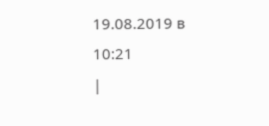19.08.2019 в 10:21
|